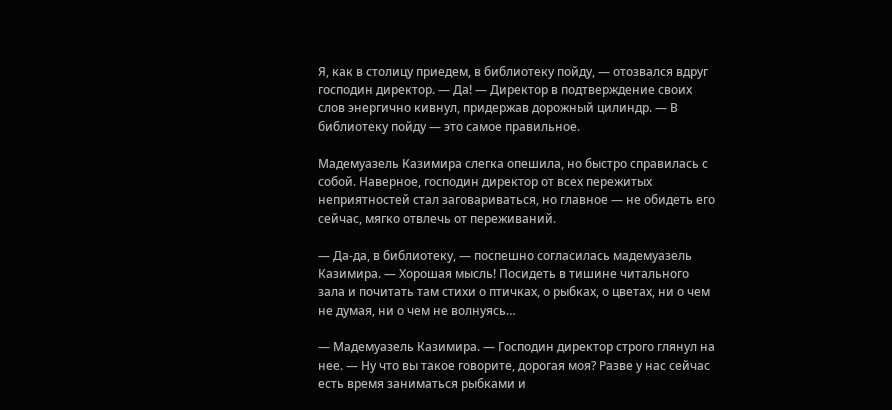Я, как в столицу приедем, в библиотеку пойду, — отозвался вдруг господин директор. — Да! — Директор в подтверждение своих слов энергично кивнул, придержав дорожный цилиндр. — В библиотеку пойду — это самое правильное.

Мадемуазель Казимира слегка опешила, но быстро справилась с собой. Наверное, господин директор от всех пережитых неприятностей стал заговариваться, но главное — не обидеть его сейчас, мягко отвлечь от переживаний.

— Да-да, в библиотеку, — поспешно согласилась мадемуазель Казимира. — Хорошая мысль! Посидеть в тишине читального зала и почитать там стихи о птичках, о рыбках, о цветах, ни о чем не думая, ни о чем не волнуясь…

— Мадемуазель Казимира. — Господин директор строго глянул на нее. — Ну что вы такое говорите, дорогая моя? Разве у нас сейчас есть время заниматься рыбками и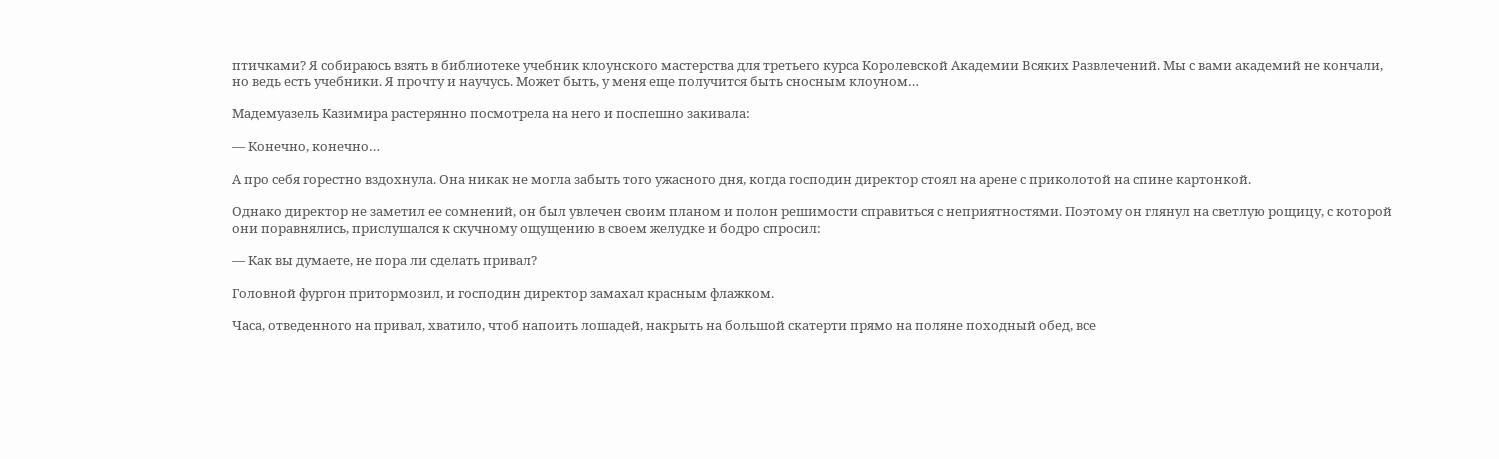птичками? Я собираюсь взять в библиотеке учебник клоунского мастерства для третьего курса Королевской Академии Всяких Развлечений. Мы с вами академий не кончали, но ведь есть учебники. Я прочту и научусь. Может быть, у меня еще получится быть сносным клоуном…

Мадемуазель Казимира растерянно посмотрела на него и поспешно закивала:

— Конечно, конечно…

А про себя горестно вздохнула. Она никак не могла забыть того ужасного дня, когда господин директор стоял на арене с приколотой на спине картонкой.

Однако директор не заметил ее сомнений, он был увлечен своим планом и полон решимости справиться с неприятностями. Поэтому он глянул на светлую рощицу, с которой они поравнялись, прислушался к скучному ощущению в своем желудке и бодро спросил:

— Как вы думаете, не пора ли сделать привал?

Головной фургон притормозил, и господин директор замахал красным флажком.

Часа, отведенного на привал, хватило, чтоб напоить лошадей, накрыть на большой скатерти прямо на поляне походный обед, все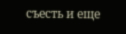съесть и еще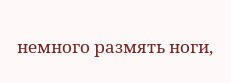немного размять ноги,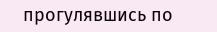прогулявшись по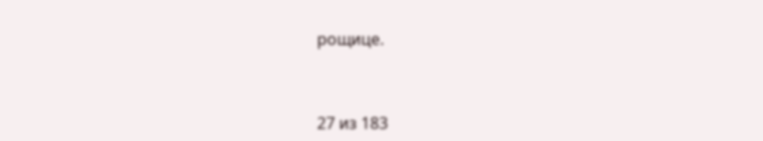рощице.



27 из 183